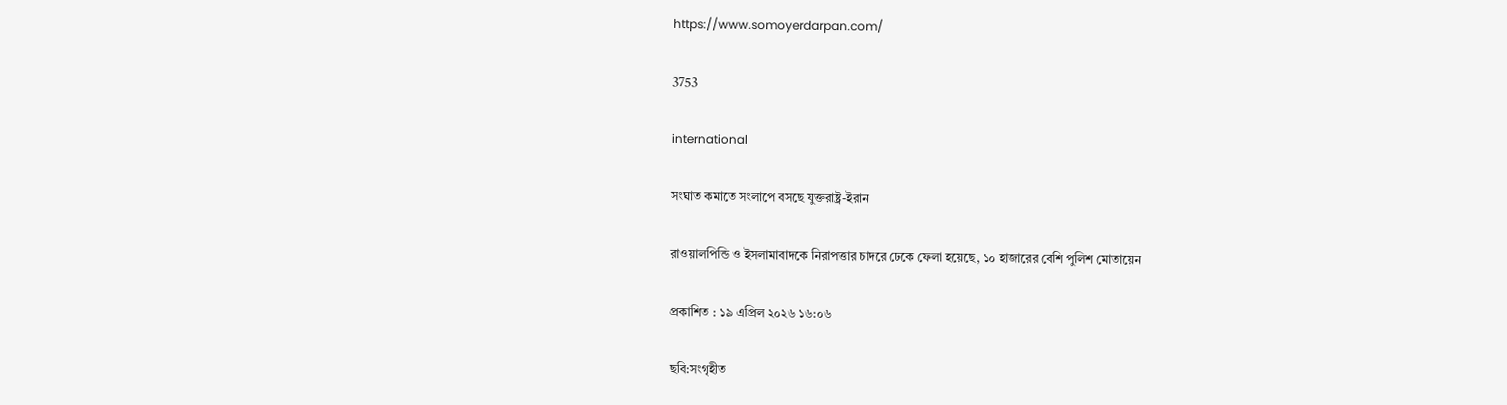https://www.somoyerdarpan.com/

3753

international

সংঘাত কমাতে সংলাপে বসছে যুক্তরাষ্ট্র-ইরান

রাওয়ালপিন্ডি ও ইসলামাবাদকে নিরাপত্তার চাদরে ঢেকে ফেলা হয়েছে, ১০ হাজারের বেশি পুলিশ মোতায়েন

প্রকাশিত : ১৯ এপ্রিল ২০২৬ ১৬:০৬

ছবি:সংগৃহীত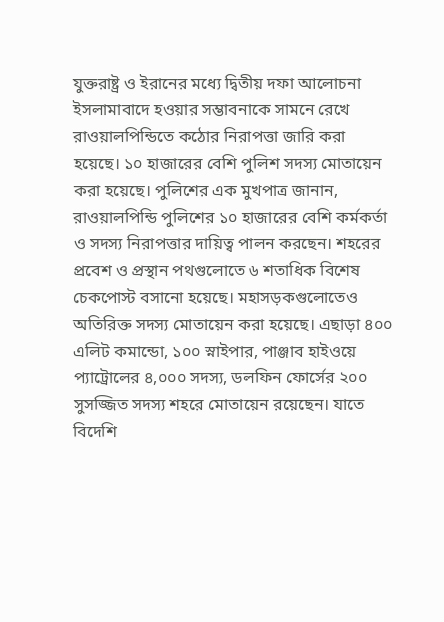যুক্তরাষ্ট্র ও ইরানের মধ্যে দ্বিতীয় দফা আলোচনা ইসলামাবাদে হওয়ার সম্ভাবনাকে সামনে রেখে রাওয়ালপিন্ডিতে কঠোর নিরাপত্তা জারি করা হয়েছে। ১০ হাজারের বেশি পুলিশ সদস্য মোতায়েন করা হয়েছে। পুলিশের এক মুখপাত্র জানান, রাওয়ালপিন্ডি পুলিশের ১০ হাজারের বেশি কর্মকর্তা ও সদস্য নিরাপত্তার দায়িত্ব পালন করছেন। শহরের প্রবেশ ও প্রস্থান পথগুলোতে ৬ শতাধিক বিশেষ চেকপোস্ট বসানো হয়েছে। মহাসড়কগুলোতেও অতিরিক্ত সদস্য মোতায়েন করা হয়েছে। এছাড়া ৪০০ এলিট কমান্ডো, ১০০ স্নাইপার, পাঞ্জাব হাইওয়ে প্যাট্রোলের ৪,০০০ সদস্য, ডলফিন ফোর্সের ২০০ সুসজ্জিত সদস্য শহরে মোতায়েন রয়েছেন। যাতে বিদেশি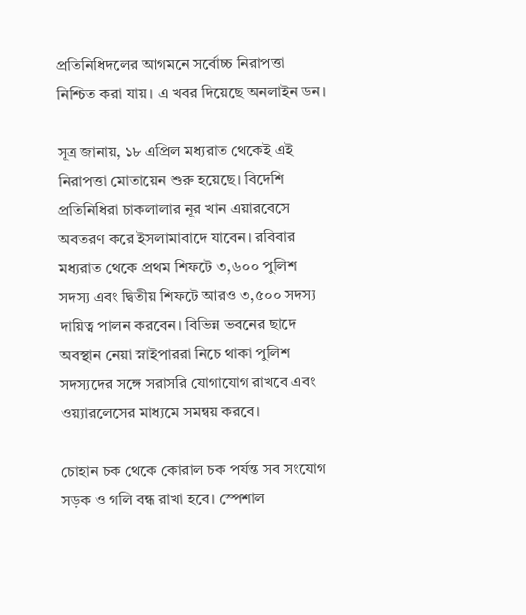প্রতিনিধিদলের আগমনে সর্বোচ্চ নিরাপত্তা নিশ্চিত করা যায়। এ খবর দিয়েছে অনলাইন ডন।

সূত্র জানায়, ১৮ এপ্রিল মধ্যরাত থেকেই এই নিরাপত্তা মোতায়েন শুরু হয়েছে। বিদেশি প্রতিনিধিরা চাকলালার নূর খান এয়ারবেসে অবতরণ করে ইসলামাবাদে যাবেন। রবিবার মধ্যরাত থেকে প্রথম শিফটে ৩,৬০০ পুলিশ সদস্য এবং দ্বিতীয় শিফটে আরও ৩,৫০০ সদস্য দায়িত্ব পালন করবেন। বিভিন্ন ভবনের ছাদে অবস্থান নেয়া স্নাইপাররা নিচে থাকা পুলিশ সদস্যদের সঙ্গে সরাসরি যোগাযোগ রাখবে এবং ওয়্যারলেসের মাধ্যমে সমন্বয় করবে।

চোহান চক থেকে কোরাল চক পর্যন্ত সব সংযোগ সড়ক ও গলি বন্ধ রাখা হবে। স্পেশাল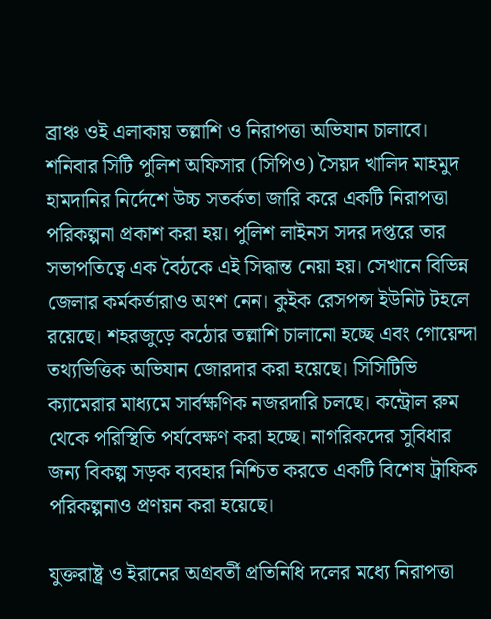ব্রাঞ্চ ওই এলাকায় তল্লাশি ও নিরাপত্তা অভিযান চালাবে। শনিবার সিটি পুলিশ অফিসার (সিপিও) সৈয়দ খালিদ মাহমুদ হামদানির নির্দেশে উচ্চ সতর্কতা জারি করে একটি নিরাপত্তা পরিকল্পনা প্রকাশ করা হয়। পুলিশ লাইনস সদর দপ্তরে তার সভাপতিত্বে এক বৈঠকে এই সিদ্ধান্ত নেয়া হয়। সেখানে বিভিন্ন জেলার কর্মকর্তারাও অংশ নেন। কুইক রেসপন্স ইউনিট টহলে রয়েছে। শহরজুড়ে কঠোর তল্লাশি চালানো হচ্ছে এবং গোয়েন্দা তথ্যভিত্তিক অভিযান জোরদার করা হয়েছে। সিসিটিভি ক্যামেরার মাধ্যমে সার্বক্ষণিক নজরদারি চলছে। কন্ট্রোল রুম থেকে পরিস্থিতি পর্যবেক্ষণ করা হচ্ছে। নাগরিকদের সুবিধার জন্য বিকল্প সড়ক ব্যবহার নিশ্চিত করতে একটি বিশেষ ট্রাফিক পরিকল্পনাও প্রণয়ন করা হয়েছে।

যুক্তরাষ্ট্র ও ইরানের অগ্রবর্তী প্রতিনিধি দলের মধ্যে নিরাপত্তা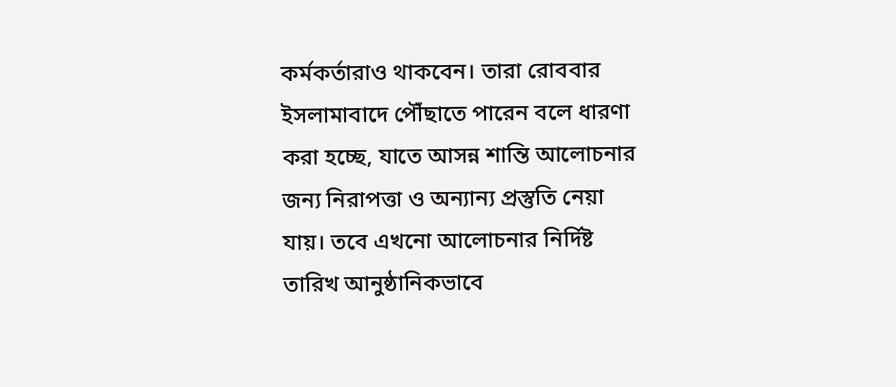কর্মকর্তারাও থাকবেন। তারা রোববার ইসলামাবাদে পৌঁছাতে পারেন বলে ধারণা করা হচ্ছে, যাতে আসন্ন শান্তি আলোচনার জন্য নিরাপত্তা ও অন্যান্য প্রস্তুতি নেয়া যায়। তবে এখনো আলোচনার নির্দিষ্ট তারিখ আনুষ্ঠানিকভাবে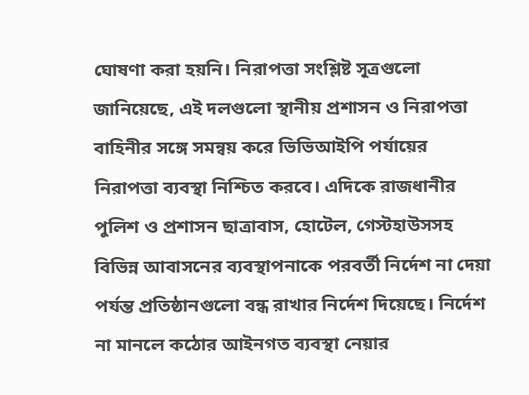ঘোষণা করা হয়নি। নিরাপত্তা সংশ্লিষ্ট সূত্রগুলো জানিয়েছে, এই দলগুলো স্থানীয় প্রশাসন ও নিরাপত্তা বাহিনীর সঙ্গে সমন্বয় করে ভিভিআইপি পর্যায়ের নিরাপত্তা ব্যবস্থা নিশ্চিত করবে। এদিকে রাজধানীর পুলিশ ও প্রশাসন ছাত্রাবাস, হোটেল, গেস্টহাউসসহ বিভিন্ন আবাসনের ব্যবস্থাপনাকে পরবর্তী নির্দেশ না দেয়া পর্যন্ত প্রতিষ্ঠানগুলো বন্ধ রাখার নির্দেশ দিয়েছে। নির্দেশ না মানলে কঠোর আইনগত ব্যবস্থা নেয়ার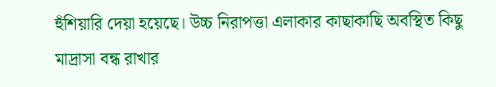হুঁশিয়ারি দেয়া হয়েছে। উচ্চ নিরাপত্তা এলাকার কাছাকাছি অবস্থিত কিছু মাদ্রাসা বন্ধ রাখার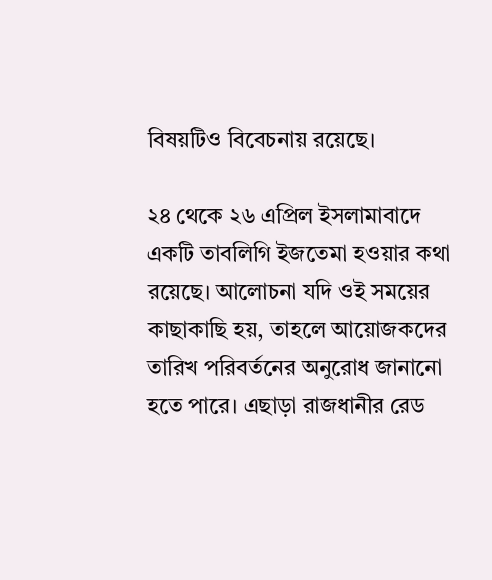বিষয়টিও বিবেচনায় রয়েছে।

২৪ থেকে ২৬ এপ্রিল ইসলামাবাদে একটি তাবলিগি ইজতেমা হওয়ার কথা রয়েছে। আলোচনা যদি ওই সময়ের কাছাকাছি হয়, তাহলে আয়োজকদের তারিখ পরিবর্তনের অনুরোধ জানানো হতে পারে। এছাড়া রাজধানীর রেড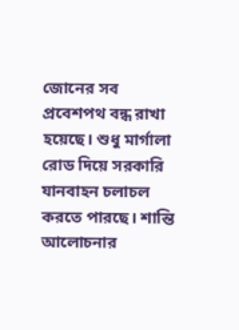জোনের সব প্রবেশপথ বন্ধ রাখা হয়েছে। শুধু মার্গালা রোড দিয়ে সরকারি যানবাহন চলাচল করতে পারছে। শান্তি আলোচনার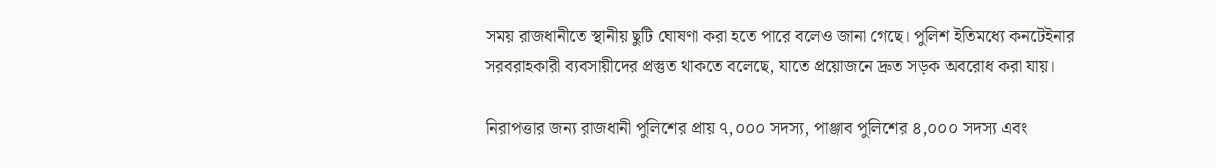সময় রাজধানীতে স্থানীয় ছুটি ঘোষণা করা হতে পারে বলেও জানা গেছে। পুলিশ ইতিমধ্যে কনটেইনার সরবরাহকারী ব্যবসায়ীদের প্রস্তুত থাকতে বলেছে, যাতে প্রয়োজনে দ্রুত সড়ক অবরোধ করা যায়।

নিরাপত্তার জন্য রাজধানী পুলিশের প্রায় ৭,০০০ সদস্য, পাঞ্জাব পুলিশের ৪,০০০ সদস্য এবং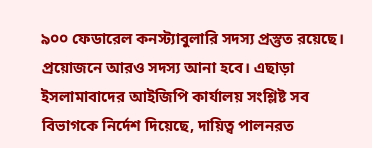৯০০ ফেডারেল কনস্ট্যাবুলারি সদস্য প্রস্তুত রয়েছে। প্রয়োজনে আরও সদস্য আনা হবে। এছাড়া ইসলামাবাদের আইজিপি কার্যালয় সংশ্লিষ্ট সব বিভাগকে নির্দেশ দিয়েছে, দায়িত্ব পালনরত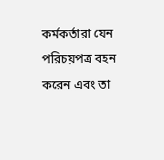কর্মকর্তারা যেন পরিচয়পত্র বহন করেন এবং তা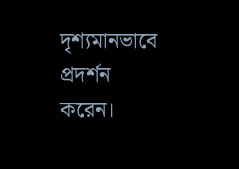দৃশ্যমানভাবে প্রদর্শন করেন।